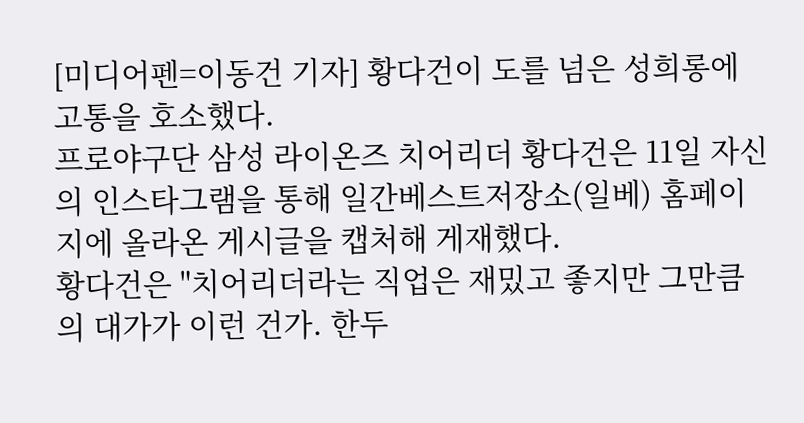[미디어펜=이동건 기자] 황다건이 도를 넘은 성희롱에 고통을 호소했다.
프로야구단 삼성 라이온즈 치어리더 황다건은 11일 자신의 인스타그램을 통해 일간베스트저장소(일베) 홈페이지에 올라온 게시글을 캡처해 게재했다.
황다건은 "치어리더라는 직업은 재밌고 좋지만 그만큼의 대가가 이런 건가. 한두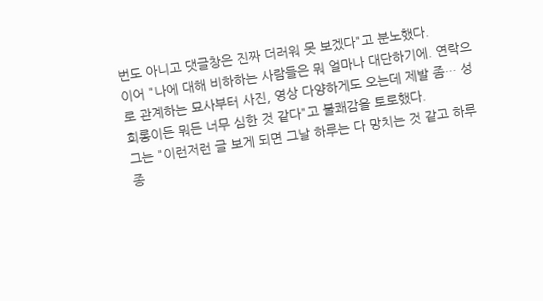번도 아니고 댓글창은 진짜 더러워 못 보겠다"고 분노했다.
이어 "나에 대해 비하하는 사람들은 뭐 얼마나 대단하기에. 연락으로 관계하는 묘사부터 사진, 영상 다양하게도 오는데 제발 좀… 성희롱이든 뭐든 너무 심한 것 같다"고 불쾌감을 토로했다.
그는 "이런저런 글 보게 되면 그날 하루는 다 망치는 것 같고 하루 종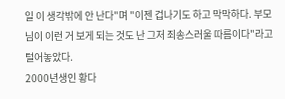일 이 생각밖에 안 난다"며 "이젠 겁나기도 하고 막막하다. 부모님이 이런 거 보게 되는 것도 난 그저 죄송스러울 따름이다"라고 털어놓았다.
2000년생인 황다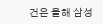건은 올해 삼성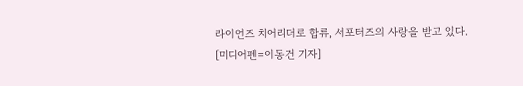라이언즈 치어리더로 합류, 서포터즈의 사랑을 받고 있다.
[미디어펜=이동건 기자]